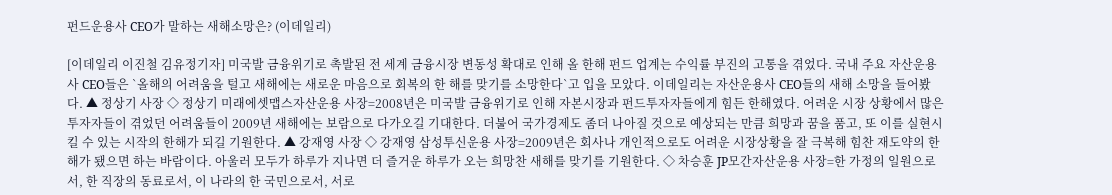펀드운용사 CEO가 말하는 새해소망은? (이데일리)

[이데일리 이진철 김유정기자] 미국발 금융위기로 촉발된 전 세계 금융시장 변동성 확대로 인해 올 한해 펀드 업계는 수익률 부진의 고통을 겪었다. 국내 주요 자산운용사 CEO들은 `올해의 어려움을 털고 새해에는 새로운 마음으로 회복의 한 해를 맞기를 소망한다`고 입을 모았다. 이데일리는 자산운용사 CEO들의 새해 소망을 들어봤다. ▲ 정상기 사장 ◇ 정상기 미래에셋맵스자산운용 사장=2008년은 미국발 금융위기로 인해 자본시장과 펀드투자자들에게 힘든 한해였다. 어려운 시장 상황에서 많은 투자자들이 겪었던 어려움들이 2009년 새해에는 보람으로 다가오길 기대한다. 더불어 국가경제도 좀더 나아질 것으로 예상되는 만큼 희망과 꿈을 품고, 또 이를 실현시킬 수 있는 시작의 한해가 되길 기원한다. ▲ 강재영 사장 ◇ 강재영 삼성투신운용 사장=2009년은 회사나 개인적으로도 어려운 시장상황을 잘 극복해 힘찬 재도약의 한 해가 됐으면 하는 바람이다. 아울러 모두가 하루가 지나면 더 즐거운 하루가 오는 희망찬 새해를 맞기를 기원한다. ◇ 차승훈 JP모간자산운용 사장=한 가정의 일원으로서, 한 직장의 동료로서, 이 나라의 한 국민으로서, 서로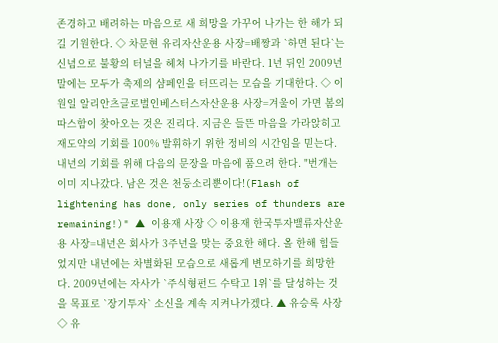존경하고 배려하는 마음으로 새 희망을 가꾸어 나가는 한 해가 되길 기원한다. ◇ 차문현 유리자산운용 사장=배짱과 `하면 된다`는 신념으로 불황의 터널을 헤쳐 나가기를 바란다. 1년 뒤인 2009년 말에는 모두가 축제의 샴페인을 터뜨리는 모습을 기대한다. ◇ 이원일 알리안츠글로벌인베스터스자산운용 사장=겨울이 가면 봄의 따스함이 찾아오는 것은 진리다. 지금은 들뜬 마음을 가라앉히고 재도약의 기회를 100% 발휘하기 위한 정비의 시간임을 믿는다. 내년의 기회를 위해 다음의 문장을 마음에 품으려 한다. "번개는 이미 지나갔다. 남은 것은 천둥소리뿐이다!(Flash of lightening has done, only series of thunders are remaining!)" ▲ 이용재 사장 ◇ 이용재 한국투자밸류자산운용 사장=내년은 회사가 3주년을 맞는 중요한 해다. 올 한해 힘들었지만 내년에는 차별화된 모습으로 새롭게 변모하기를 희망한다. 2009년에는 자사가 `주식형펀드 수탁고 1위`를 달성하는 것을 목표로 `장기투자` 소신을 계속 지켜나가겠다. ▲ 유승록 사장 ◇ 유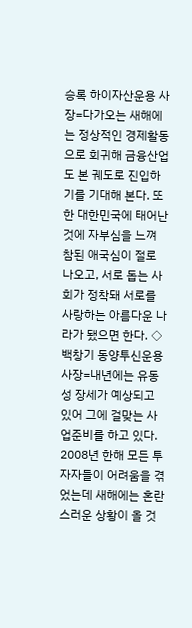승록 하이자산운용 사장=다가오는 새해에는 정상적인 경제활동으로 회귀해 금융산업도 본 궤도로 진입하기를 기대해 본다. 또한 대한민국에 태어난 것에 자부심을 느껴 참된 애국심이 절로 나오고, 서로 돕는 사회가 정착돼 서로를 사랑하는 아름다운 나라가 됐으면 한다. ◇백창기 동양투신운용 사장=내년에는 유동성 장세가 예상되고 있어 그에 걸맞는 사업준비를 하고 있다. 2008년 한해 모든 투자자들이 어려움을 겪었는데 새해에는 혼란스러운 상황이 올 것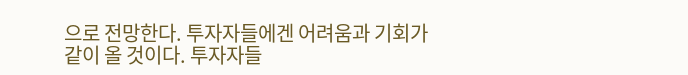으로 전망한다. 투자자들에겐 어려움과 기회가 같이 올 것이다. 투자자들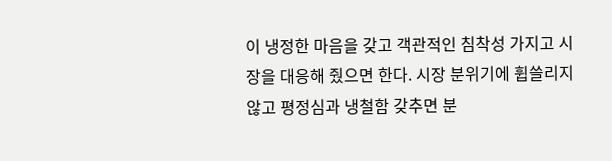이 냉정한 마음을 갖고 객관적인 침착성 가지고 시장을 대응해 줬으면 한다. 시장 분위기에 휩쓸리지 않고 평정심과 냉철함 갖추면 분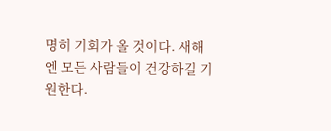명히 기회가 올 것이다. 새해엔 모든 사람들이 건강하길 기원한다.